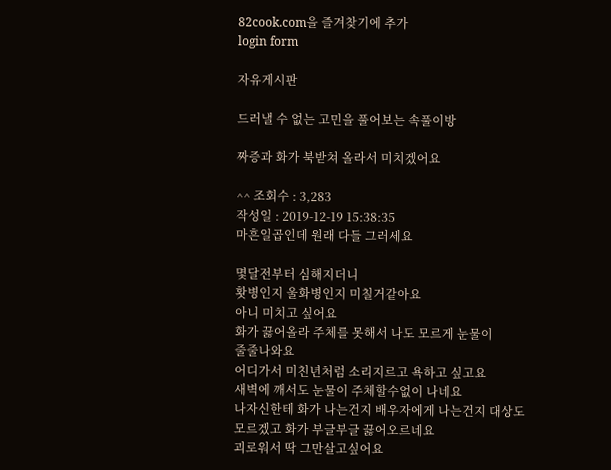82cook.com을 즐겨찾기에 추가
login form

자유게시판

드러낼 수 없는 고민을 풀어보는 속풀이방

짜증과 화가 북받쳐 올라서 미치겠어요

^^ 조회수 : 3,283
작성일 : 2019-12-19 15:38:35
마흔일곱인데 원래 다들 그러세요

몇달전부터 심해지더니
홧병인지 울화병인지 미칠거같아요
아니 미치고 싶어요
화가 끓어올라 주체를 못해서 나도 모르게 눈물이
줄줄나와요
어디가서 미친년처럼 소리지르고 욕하고 싶고요
새벽에 깨서도 눈물이 주체할수없이 나네요
나자신한테 화가 나는건지 배우자에게 나는건지 대상도
모르겠고 화가 부글부글 끓어오르네요
괴로워서 딱 그만살고싶어요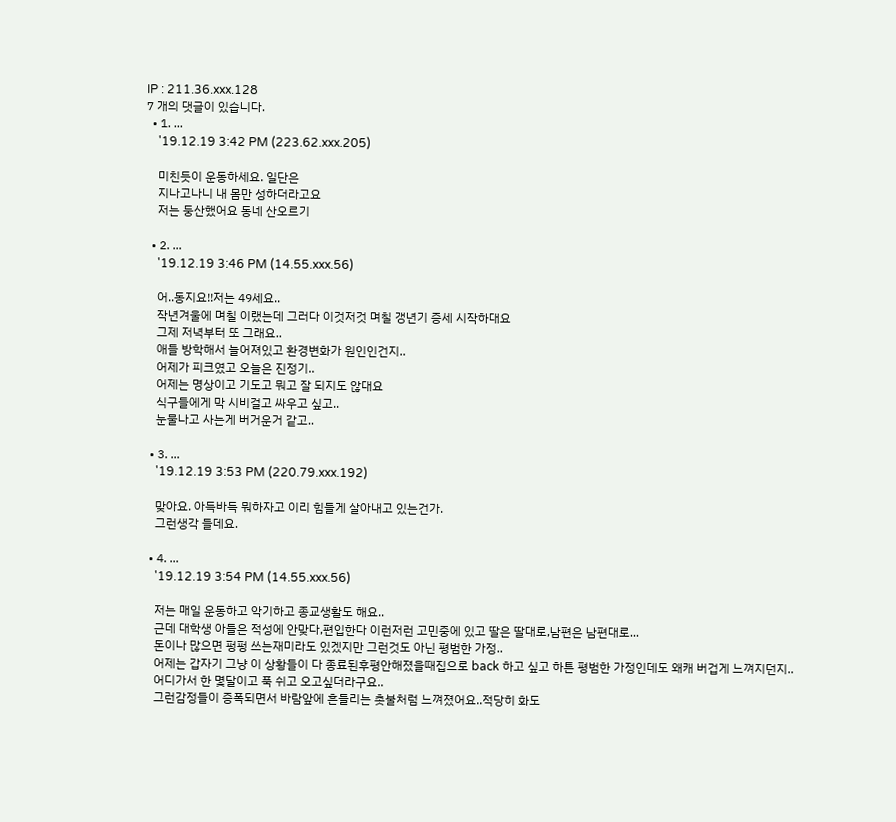IP : 211.36.xxx.128
7 개의 댓글이 있습니다.
  • 1. ...
    '19.12.19 3:42 PM (223.62.xxx.205)

    미친듯이 운동하세요. 일단은
    지나고나니 내 몸만 성하더라고요
    저는 둥산했어요 동네 산오르기

  • 2. ...
    '19.12.19 3:46 PM (14.55.xxx.56)

    어..동지요!!저는 49세요..
    작년겨울에 며칠 이랬는데 그러다 이것저것 며칠 갱년기 증세 시작하대요
    그제 저녁부터 또 그래요..
    애들 방학해서 늘어져있고 환경변화가 원인인건지..
    어제가 피크였고 오늘은 진정기..
    어제는 명상이고 기도고 뭐고 잘 되지도 않대요
    식구들에게 막 시비걸고 싸우고 싶고..
    눈물나고 사는게 버거운거 같고..

  • 3. ...
    '19.12.19 3:53 PM (220.79.xxx.192)

    맞아요. 아득바득 뭐하자고 이리 힘들게 살아내고 있는건가.
    그런생각 들데요.

  • 4. ...
    '19.12.19 3:54 PM (14.55.xxx.56)

    저는 매일 운동하고 악기하고 종교생활도 해요..
    근데 대학생 아들은 적성에 안맞다,편입한다 이런저런 고민중에 있고 딸은 딸대로,남편은 남편대로...
    돈이나 많으면 펑펑 쓰는재미라도 있겠지만 그런것도 아닌 평범한 가정..
    어제는 갑자기 그냥 이 상황들이 다 종료된후평안해졌을때집으로 back 하고 싶고 하튼 평범한 가정인데도 왜캐 버겁게 느껴지던지..
    어디가서 한 몇달이고 푹 쉬고 오고싶더라구요..
    그런감정들이 증폭되면서 바람앞에 흔들리는 촛불처럼 느껴졌어요..적당히 화도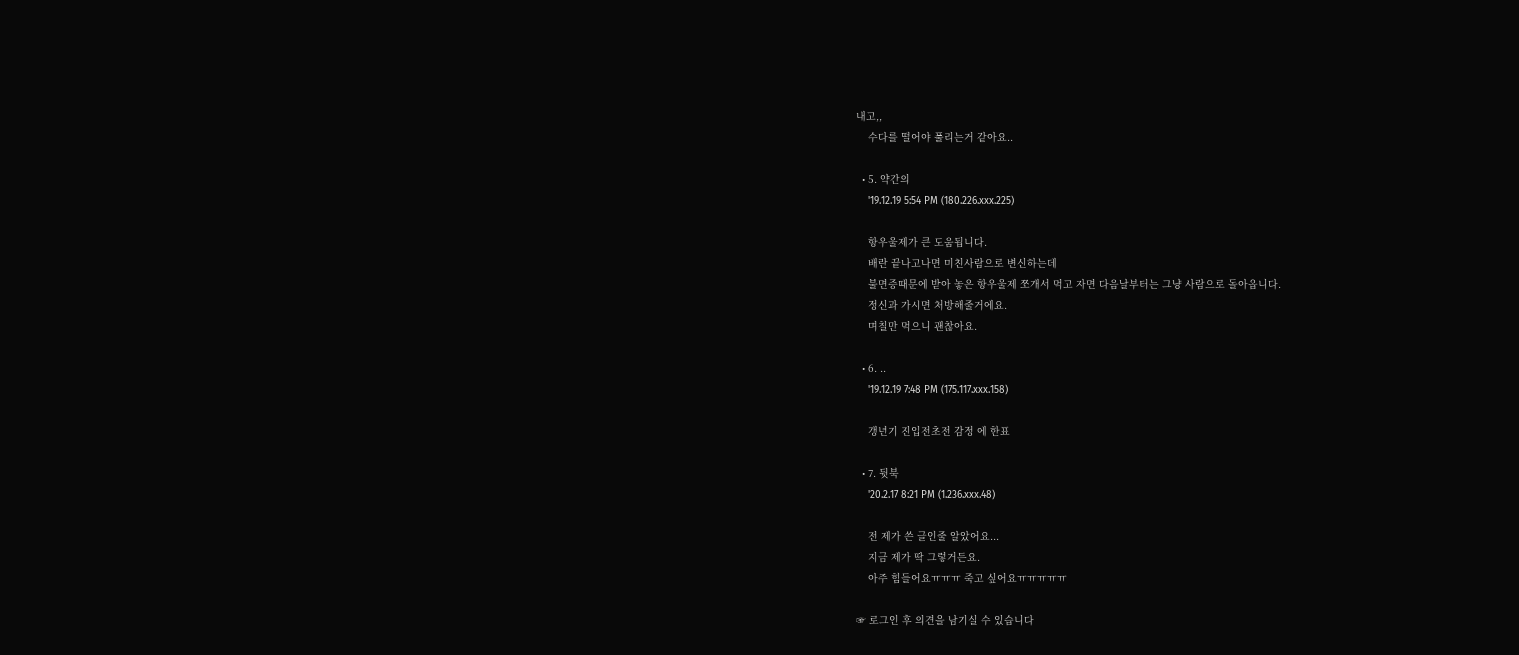내고,,
    수다를 떨어야 풀리는거 같아요..

  • 5. 약간의
    '19.12.19 5:54 PM (180.226.xxx.225)

    항우울제가 큰 도움됩니다.
    배란 끝나고나면 미친사람으로 변신하는데
    불면증때문에 받아 놓은 항우울제 쪼개서 먹고 자면 다음날부터는 그냥 사람으로 돌아옵니다.
    정신과 가시면 처방해줄거에요.
    며칠만 먹으니 괜찮아요.

  • 6. ..
    '19.12.19 7:48 PM (175.117.xxx.158)

    갱년기 진입전초전 감정 에 한표

  • 7. 뒷북
    '20.2.17 8:21 PM (1.236.xxx.48)

    전 제가 쓴 글인줄 알았어요...
    지금 제가 딱 그렇거든요.
    아주 힘들어요ㅠㅠㅠ 죽고 싶어요ㅠㅠㅠㅠㅠ

☞ 로그인 후 의견을 남기실 수 있습니다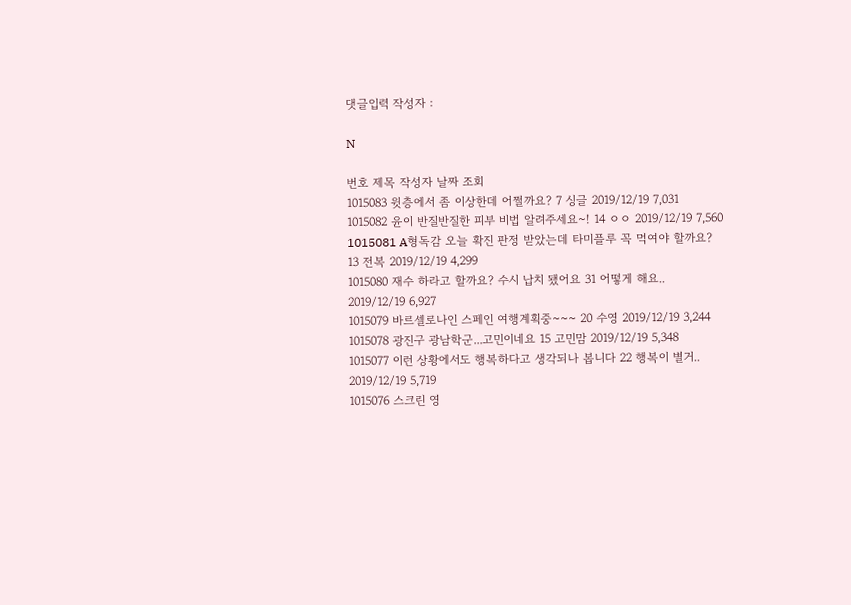댓글입력 작성자 :

N

번호 제목 작성자 날짜 조회
1015083 윗층에서 좀 이상한데 어쩔까요? 7 싱글 2019/12/19 7,031
1015082 윤이 반질반질한 피부 비법 알려주세요~! 14 ㅇㅇ 2019/12/19 7,560
1015081 A형독감 오늘 확진 판정 받았는데 타미플루 꼭 먹여야 할까요? 13 전복 2019/12/19 4,299
1015080 재수 하라고 할까요? 수시 납치 됐어요 31 어떻게 해요.. 2019/12/19 6,927
1015079 바르셀로나인 스페인 여행계획중~~~ 20 수영 2019/12/19 3,244
1015078 광진구 광남학군...고민이네요 15 고민맘 2019/12/19 5,348
1015077 이런 상황에서도 행복하다고 생각되나 봅니다 22 행복이 별거.. 2019/12/19 5,719
1015076 스크린 영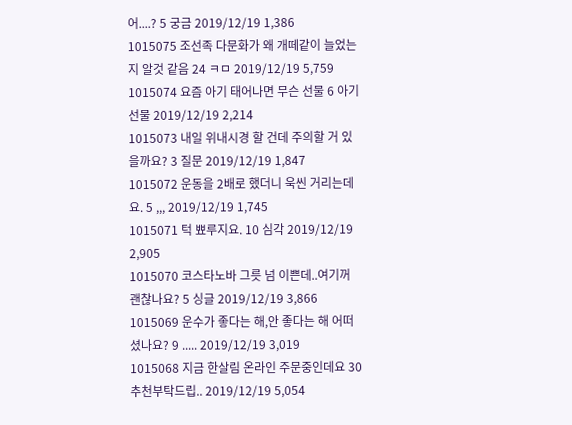어....? 5 궁금 2019/12/19 1,386
1015075 조선족 다문화가 왜 개떼같이 늘었는지 알것 같음 24 ㅋㅁ 2019/12/19 5,759
1015074 요즘 아기 태어나면 무슨 선물 6 아기선물 2019/12/19 2,214
1015073 내일 위내시경 할 건데 주의할 거 있을까요? 3 질문 2019/12/19 1,847
1015072 운동을 2배로 했더니 욱씬 거리는데요. 5 ,,, 2019/12/19 1,745
1015071 턱 뾰루지요. 10 심각 2019/12/19 2,905
1015070 코스타노바 그릇 넘 이쁜데..여기꺼 괜찮나요? 5 싱글 2019/12/19 3,866
1015069 운수가 좋다는 해,안 좋다는 해 어떠셨나요? 9 ..... 2019/12/19 3,019
1015068 지금 한살림 온라인 주문중인데요 30 추천부탁드립.. 2019/12/19 5,054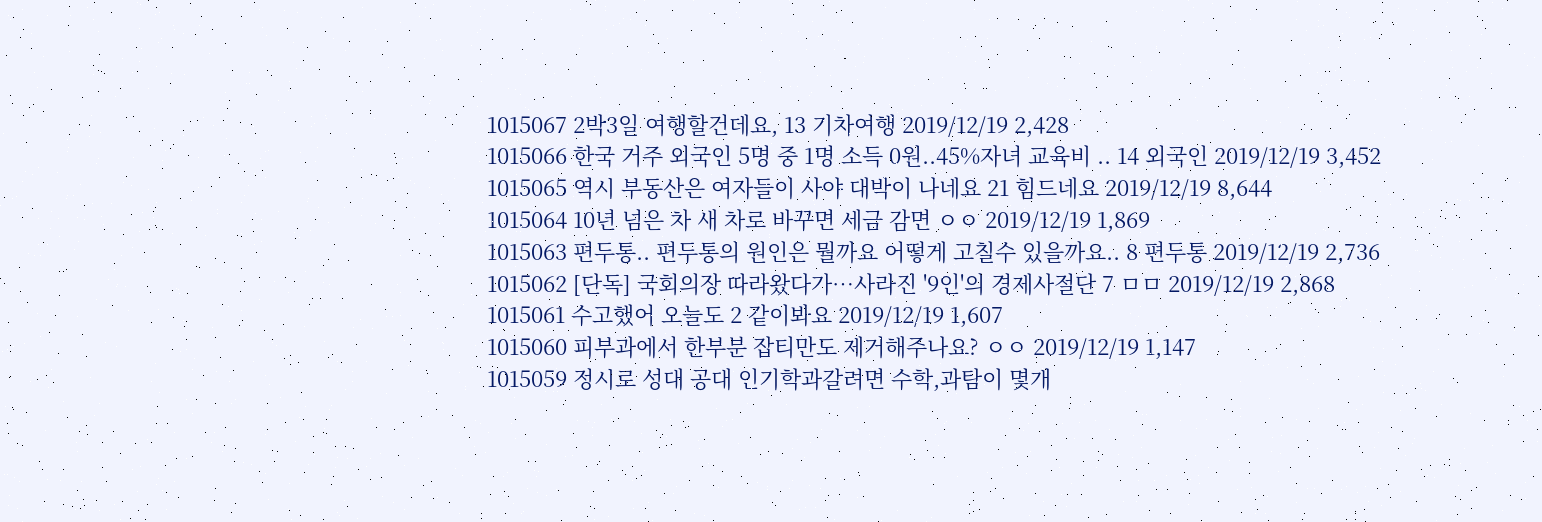1015067 2박3일 여행할건데요, 13 기차여행 2019/12/19 2,428
1015066 한국 거주 외국인 5명 중 1명 소득 0원..45%자녀 교육비 .. 14 외국인 2019/12/19 3,452
1015065 역시 부동산은 여자들이 사야 대박이 나네요 21 힘드네요 2019/12/19 8,644
1015064 10년 넘은 차 새 차로 바꾸면 세금 감면 ㅇㅇ 2019/12/19 1,869
1015063 편두통.. 편두통의 원인은 뭘까요 어떻게 고칠수 있을까요.. 8 편두통 2019/12/19 2,736
1015062 [단독] 국회의장 따라왔다가…사라진 '9인'의 경제사절단 7 ㅁㅁ 2019/12/19 2,868
1015061 수고했어 오늘도 2 같이봐요 2019/12/19 1,607
1015060 피부과에서 한부분 잡티만도 제거해주나요? ㅇㅇ 2019/12/19 1,147
1015059 정시로 성대 공대 인기학과갈려면 수학,과탐이 몇개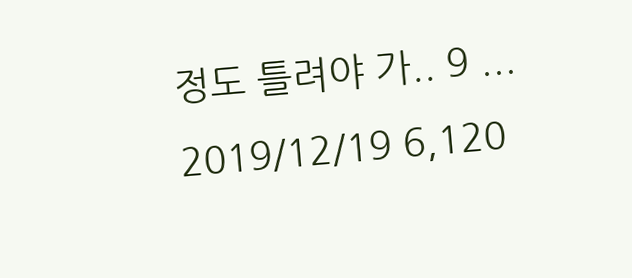정도 틀려야 가.. 9 ... 2019/12/19 6,120